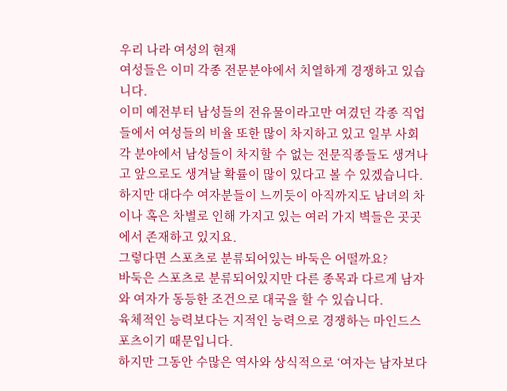우리 나라 여성의 현재
여성들은 이미 각종 전문분야에서 치열하게 경쟁하고 있습니다.
이미 예전부터 남성들의 전유물이라고만 여겼던 각종 직업들에서 여성들의 비율 또한 많이 차지하고 있고 일부 사회 각 분야에서 남성들이 차지할 수 없는 전문직종들도 생겨나고 앞으로도 생겨날 확률이 많이 있다고 볼 수 있겠습니다.
하지만 대다수 여자분들이 느끼듯이 아직까지도 남녀의 차이나 혹은 차별로 인해 가지고 있는 여러 가지 벽들은 곳곳에서 존재하고 있지요.
그렇다면 스포츠로 분류되어있는 바둑은 어떨까요?
바둑은 스포츠로 분류되어있지만 다른 종목과 다르게 남자와 여자가 동등한 조건으로 대국을 할 수 있습니다.
육체적인 능력보다는 지적인 능력으로 경쟁하는 마인드스포츠이기 때문입니다.
하지만 그동안 수많은 역사와 상식적으로 ‘여자는 남자보다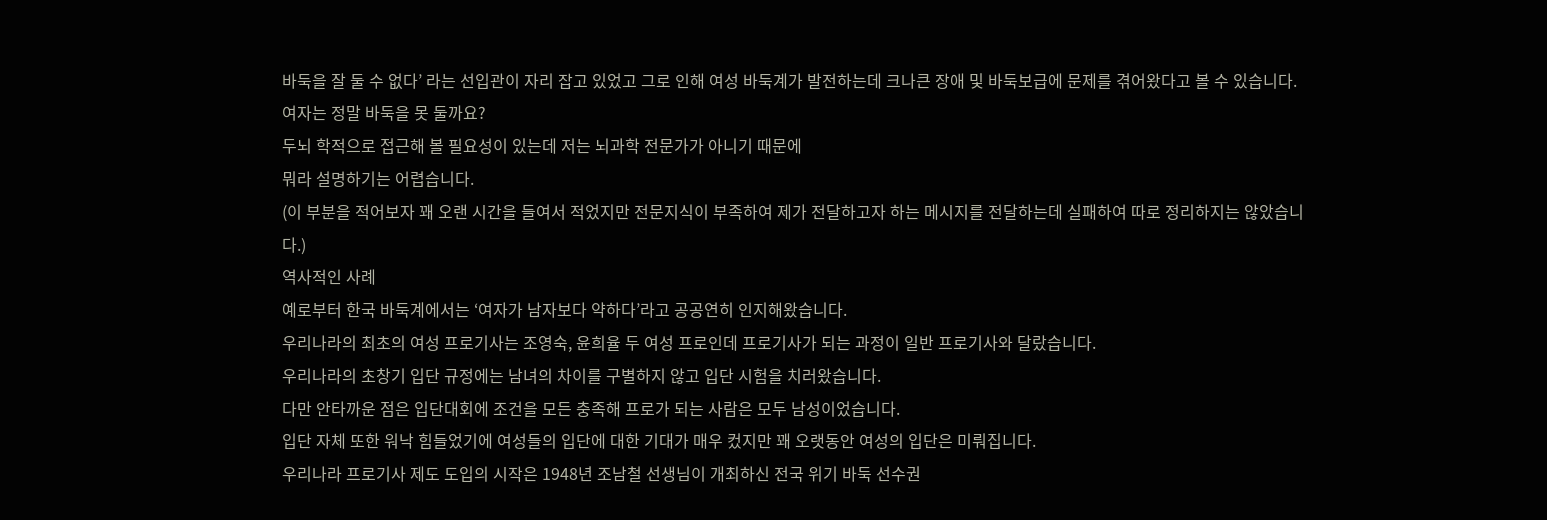바둑을 잘 둘 수 없다’ 라는 선입관이 자리 잡고 있었고 그로 인해 여성 바둑계가 발전하는데 크나큰 장애 및 바둑보급에 문제를 겪어왔다고 볼 수 있습니다.
여자는 정말 바둑을 못 둘까요?
두뇌 학적으로 접근해 볼 필요성이 있는데 저는 뇌과학 전문가가 아니기 때문에
뭐라 설명하기는 어렵습니다.
(이 부분을 적어보자 꽤 오랜 시간을 들여서 적었지만 전문지식이 부족하여 제가 전달하고자 하는 메시지를 전달하는데 실패하여 따로 정리하지는 않았습니다.)
역사적인 사례
예로부터 한국 바둑계에서는 ‘여자가 남자보다 약하다’라고 공공연히 인지해왔습니다.
우리나라의 최초의 여성 프로기사는 조영숙, 윤희율 두 여성 프로인데 프로기사가 되는 과정이 일반 프로기사와 달랐습니다.
우리나라의 초창기 입단 규정에는 남녀의 차이를 구별하지 않고 입단 시험을 치러왔습니다.
다만 안타까운 점은 입단대회에 조건을 모든 충족해 프로가 되는 사람은 모두 남성이었습니다.
입단 자체 또한 워낙 힘들었기에 여성들의 입단에 대한 기대가 매우 컸지만 꽤 오랫동안 여성의 입단은 미뤄집니다.
우리나라 프로기사 제도 도입의 시작은 1948년 조남철 선생님이 개최하신 전국 위기 바둑 선수권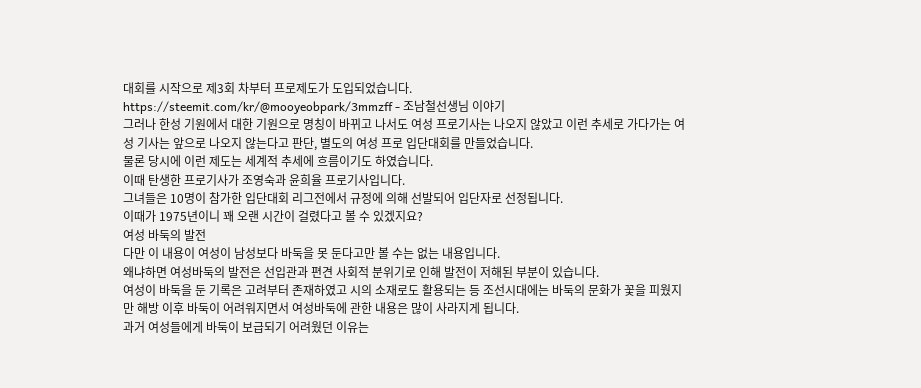대회를 시작으로 제3회 차부터 프로제도가 도입되었습니다.
https://steemit.com/kr/@mooyeobpark/3mmzff - 조남철선생님 이야기
그러나 한성 기원에서 대한 기원으로 명칭이 바뀌고 나서도 여성 프로기사는 나오지 않았고 이런 추세로 가다가는 여성 기사는 앞으로 나오지 않는다고 판단, 별도의 여성 프로 입단대회를 만들었습니다.
물론 당시에 이런 제도는 세계적 추세에 흐름이기도 하였습니다.
이때 탄생한 프로기사가 조영숙과 윤희율 프로기사입니다.
그녀들은 10명이 참가한 입단대회 리그전에서 규정에 의해 선발되어 입단자로 선정됩니다.
이때가 1975년이니 꽤 오랜 시간이 걸렸다고 볼 수 있겠지요?
여성 바둑의 발전
다만 이 내용이 여성이 남성보다 바둑을 못 둔다고만 볼 수는 없는 내용입니다.
왜냐하면 여성바둑의 발전은 선입관과 편견 사회적 분위기로 인해 발전이 저해된 부분이 있습니다.
여성이 바둑을 둔 기록은 고려부터 존재하였고 시의 소재로도 활용되는 등 조선시대에는 바둑의 문화가 꽃을 피웠지만 해방 이후 바둑이 어려워지면서 여성바둑에 관한 내용은 많이 사라지게 됩니다.
과거 여성들에게 바둑이 보급되기 어려웠던 이유는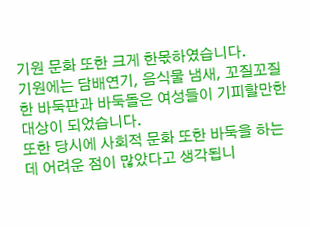기원 문화 또한 크게 한몫하였습니다.
기원에는 담배연기, 음식물 냄새, 꼬질꼬질한 바둑판과 바둑돌은 여성들이 기피할만한 대상이 되었습니다.
또한 당시에 사회적 문화 또한 바둑을 하는데 어려운 점이 많았다고 생각됩니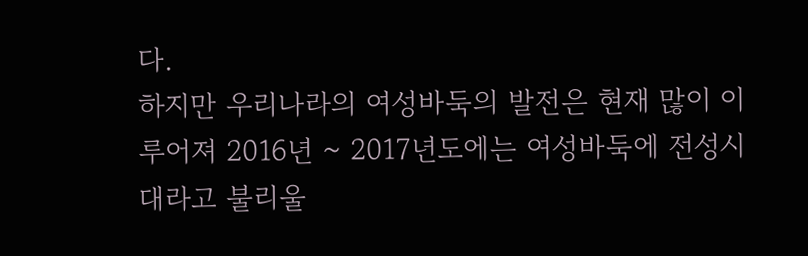다.
하지만 우리나라의 여성바둑의 발전은 현재 많이 이루어져 2016년 ~ 2017년도에는 여성바둑에 전성시대라고 불리울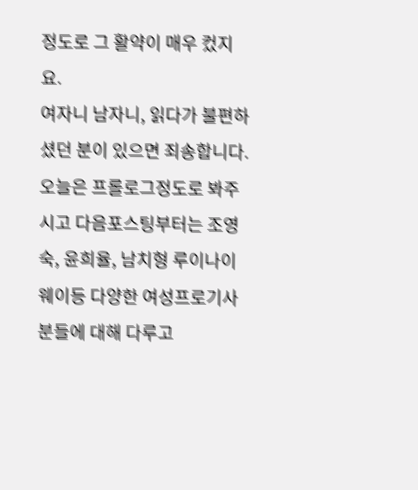정도로 그 활약이 매우 컸지요.
여자니 남자니, 읽다가 불편하셨던 분이 있으면 죄송합니다.
오늘은 프롤로그정도로 봐주시고 다음포스팅부터는 조영숙, 윤희율, 남치형 루이나이웨이등 다양한 여성프로기사분들에 대해 다루고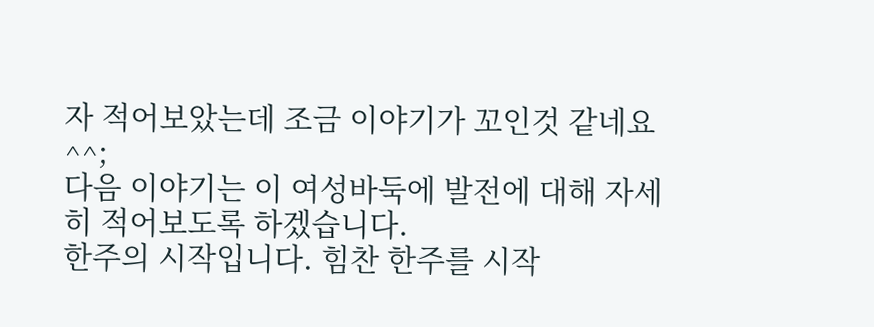자 적어보았는데 조금 이야기가 꼬인것 같네요 ^^;
다음 이야기는 이 여성바둑에 발전에 대해 자세히 적어보도록 하겠습니다.
한주의 시작입니다. 힘찬 한주를 시작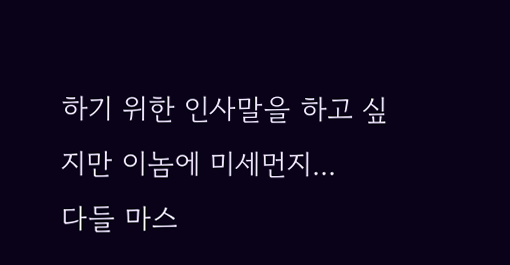하기 위한 인사말을 하고 싶지만 이놈에 미세먼지...
다들 마스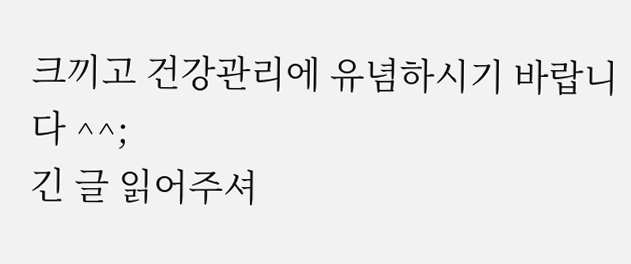크끼고 건강관리에 유념하시기 바랍니다 ^^;
긴 글 읽어주셔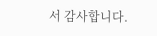서 감사합니다.